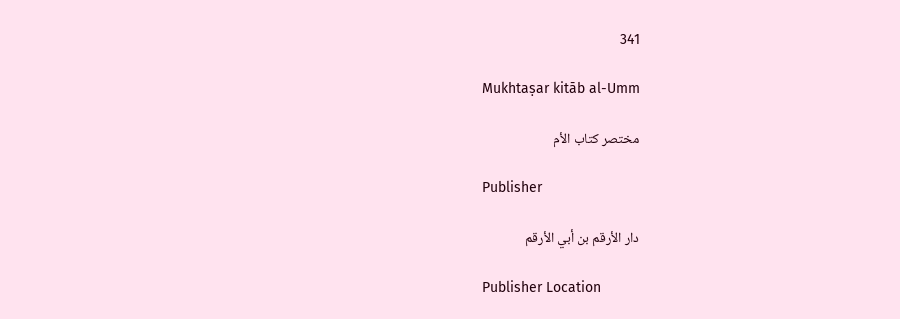341

Mukhtaṣar kitāb al-Umm

مختصر كتاب الأم

Publisher

دار الأرقم بن أبي الأرقم

Publisher Location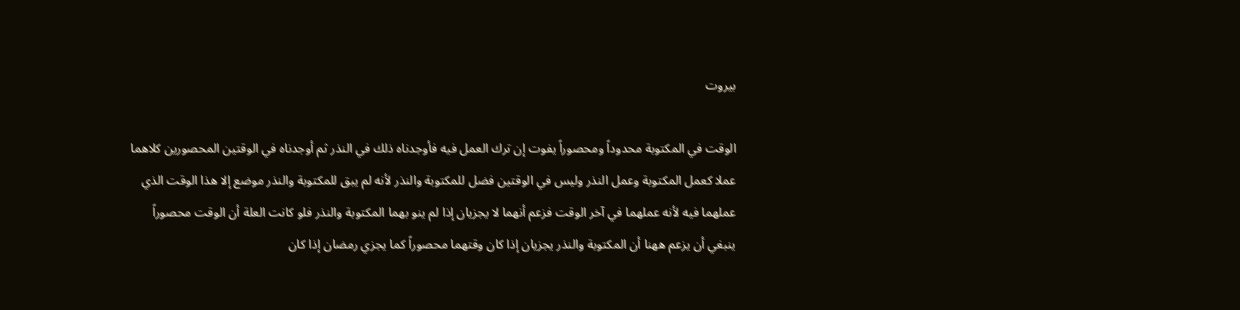بيروت

الوقت في المكتوبة محدوداً ومحصوراً يفوت إن ترك العمل فيه فأوجدناه ذلك في النذر ثم أوجدناه في الوقتين المحصورين كلاهما عملا كعمل المكتوبة وعمل النذر وليس في الوقتين فضل للمكتوبة والنذر لأنه لم يبق للمكتوبة والنذر موضع إلا هذا الوقت الذي عملهما فيه لأنه عملهما في آخر الوقت فزعم أنهما لا يجزيان إذا لم ينو بهما المكتوبة والنذر فلو كانت العلة أن الوقت محصوراً ينبغي أن يزعم ههنا أن المكتوبة والنذر يجزيان إذا كان وقتهما محصوراً كما يجزي رمضان إذا كان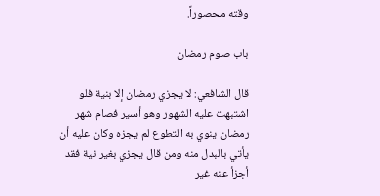وقته محصوراً.

باب صوم رمضان

قال الشافعي: لا يجزي رمضان إلا بنية فلو اشتبهت عليه الشهور وهو أسير فصام شهر رمضان ينوي به التطوع لم يجزه وكان عليه أن يأتي بالبدل منه ومن قال يجزي بغير نية فقد أجزأ عنه غير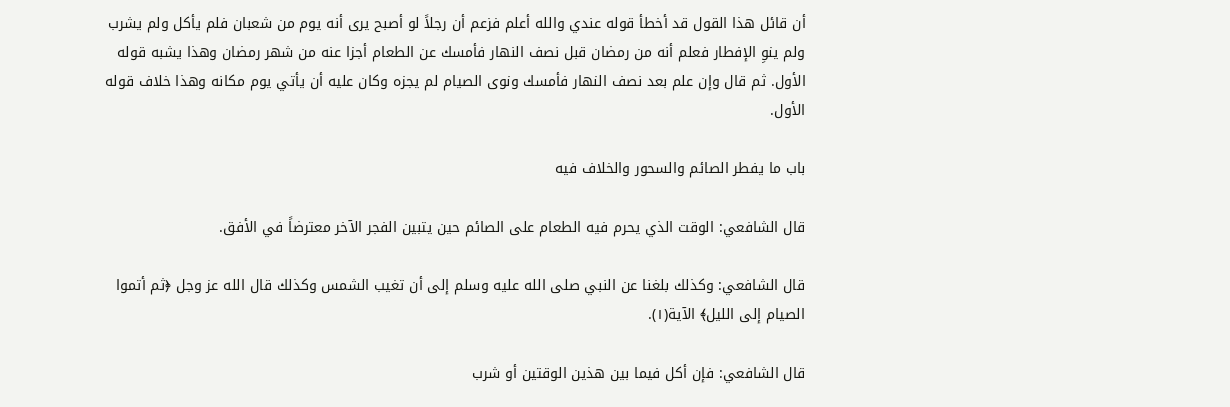أن قائل هذا القول قد أخطأ قوله عندي والله أعلم فزعم أن رجلاً لو أصبح يرى أنه يوم من شعبان فلم يأكل ولم يشرب ولم ينوِ الإفطار فعلم أنه من رمضان قبل نصف النهار فأمسك عن الطعام أجزا عنه من شهر رمضان وهذا يشبه قوله الأول. ثم قال وإن علم بعد نصف النهار فأمسك ونوى الصيام لم يجزه وكان عليه أن يأتي يوم مكانه وهذا خلاف قوله الأول.

باب ما يفطر الصائم والسحور والخلاف فيه

قال الشافعي: الوقت الذي يحرم فيه الطعام على الصائم حين يتبين الفجر الآخر معترضاً في الأفق.

قال الشافعي: وكذلك بلغنا عن النبي صلى الله عليه وسلم إلى أن تغيب الشمس وكذلك قال الله عز وجل ﴿ثم أتموا الصيام إلى الليل﴾ الآية(١).

قال الشافعي: فإن أكل فيما بين هذين الوقتين أو شرب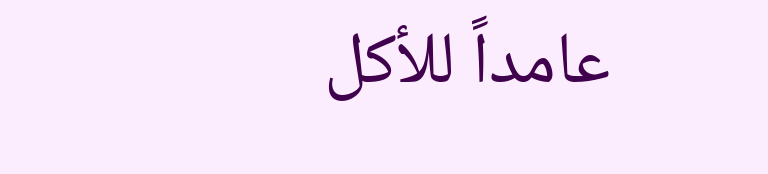عامداً للأكل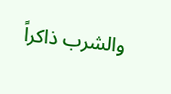والشرب ذاكراً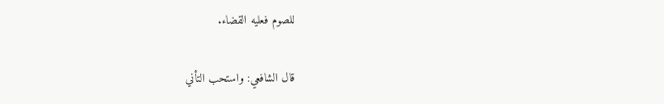للصوم فعليه القضاء.

قال الشافعي: واستحب التأني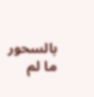بالسحور ما لم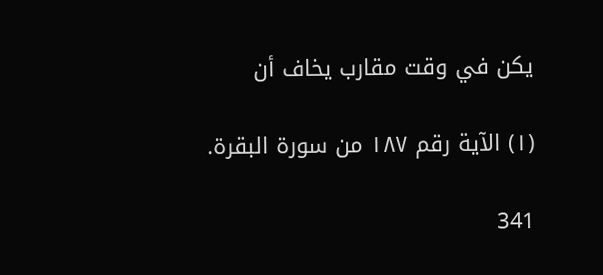يكن في وقت مقارب يخاف أن

(١) الآية رقم ١٨٧ من سورة البقرة.

341